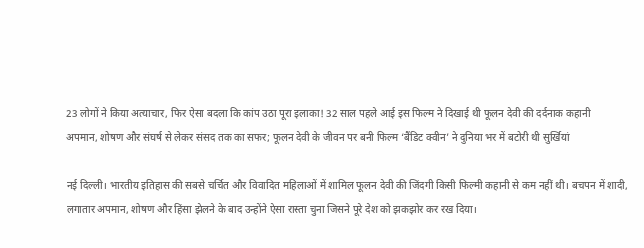23 लोगों ने किया अत्याचार, फिर ऐसा बदला कि कांप उठा पूरा इलाका! 32 साल पहले आई इस फिल्म ने दिखाई थी फूलन देवी की दर्दनाक कहानी
अपमान, शोषण और संघर्ष से लेकर संसद तक का सफर; फूलन देवी के जीवन पर बनी फिल्म ‘बैंडिट क्वीन’ ने दुनिया भर में बटोरी थी सुर्खियां

नई दिल्ली। भारतीय इतिहास की सबसे चर्चित और विवादित महिलाओं में शामिल फूलन देवी की जिंदगी किसी फिल्मी कहानी से कम नहीं थी। बचपन में शादी, लगातार अपमान, शोषण और हिंसा झेलने के बाद उन्होंने ऐसा रास्ता चुना जिसने पूरे देश को झकझोर कर रख दिया।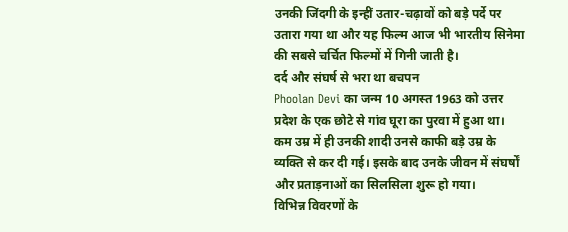उनकी जिंदगी के इन्हीं उतार-चढ़ावों को बड़े पर्दे पर उतारा गया था और यह फिल्म आज भी भारतीय सिनेमा की सबसे चर्चित फिल्मों में गिनी जाती है।
दर्द और संघर्ष से भरा था बचपन
Phoolan Devi का जन्म 10 अगस्त 1963 को उत्तर प्रदेश के एक छोटे से गांव घूरा का पुरवा में हुआ था। कम उम्र में ही उनकी शादी उनसे काफी बड़े उम्र के व्यक्ति से कर दी गई। इसके बाद उनके जीवन में संघर्षों और प्रताड़नाओं का सिलसिला शुरू हो गया।
विभिन्न विवरणों के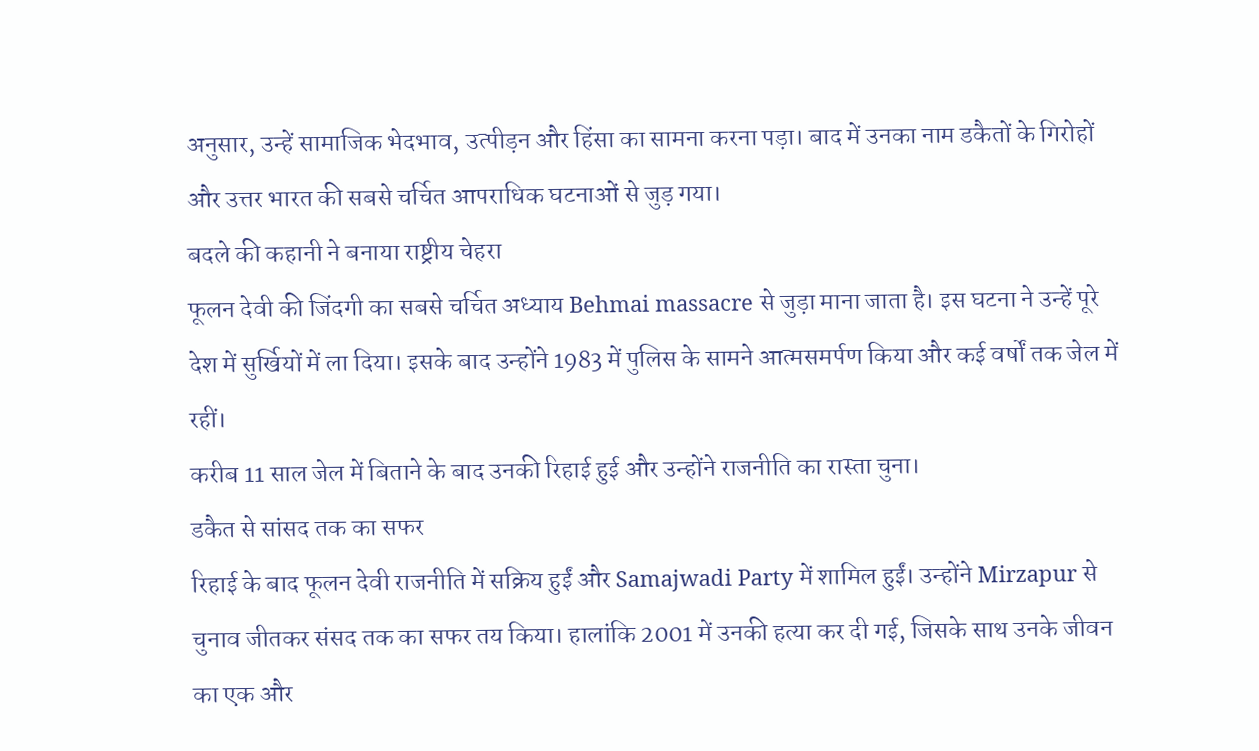अनुसार, उन्हें सामाजिक भेदभाव, उत्पीड़न और हिंसा का सामना करना पड़ा। बाद में उनका नाम डकैतों के गिरोहों और उत्तर भारत की सबसे चर्चित आपराधिक घटनाओं से जुड़ गया।
बदले की कहानी ने बनाया राष्ट्रीय चेहरा
फूलन देवी की जिंदगी का सबसे चर्चित अध्याय Behmai massacre से जुड़ा माना जाता है। इस घटना ने उन्हें पूरे देश में सुर्खियों में ला दिया। इसके बाद उन्होंने 1983 में पुलिस के सामने आत्मसमर्पण किया और कई वर्षों तक जेल में रहीं।
करीब 11 साल जेल में बिताने के बाद उनकी रिहाई हुई और उन्होंने राजनीति का रास्ता चुना।
डकैत से सांसद तक का सफर
रिहाई के बाद फूलन देवी राजनीति में सक्रिय हुईं और Samajwadi Party में शामिल हुईं। उन्होंने Mirzapur से चुनाव जीतकर संसद तक का सफर तय किया। हालांकि 2001 में उनकी हत्या कर दी गई, जिसके साथ उनके जीवन का एक और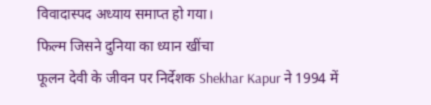विवादास्पद अध्याय समाप्त हो गया।
फिल्म जिसने दुनिया का ध्यान खींचा
फूलन देवी के जीवन पर निर्देशक Shekhar Kapur ने 1994 में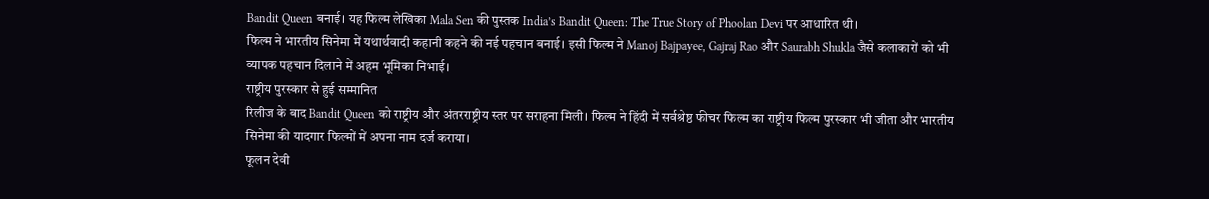Bandit Queen बनाई। यह फिल्म लेखिका Mala Sen की पुस्तक India’s Bandit Queen: The True Story of Phoolan Devi पर आधारित थी।
फिल्म ने भारतीय सिनेमा में यथार्थवादी कहानी कहने की नई पहचान बनाई। इसी फिल्म ने Manoj Bajpayee, Gajraj Rao और Saurabh Shukla जैसे कलाकारों को भी व्यापक पहचान दिलाने में अहम भूमिका निभाई।
राष्ट्रीय पुरस्कार से हुई सम्मानित
रिलीज के बाद Bandit Queen को राष्ट्रीय और अंतरराष्ट्रीय स्तर पर सराहना मिली। फिल्म ने हिंदी में सर्वश्रेष्ठ फीचर फिल्म का राष्ट्रीय फिल्म पुरस्कार भी जीता और भारतीय सिनेमा की यादगार फिल्मों में अपना नाम दर्ज कराया।
फूलन देवी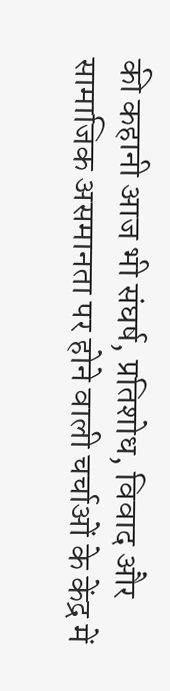की कहानी आज भी संघर्ष, प्रतिशोध, विवाद और सामाजिक असमानता पर होने वाली चर्चाओं के केंद्र में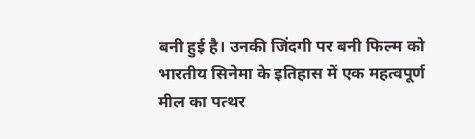बनी हुई है। उनकी जिंदगी पर बनी फिल्म को भारतीय सिनेमा के इतिहास में एक महत्वपूर्ण मील का पत्थर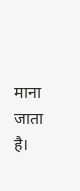माना जाता है।